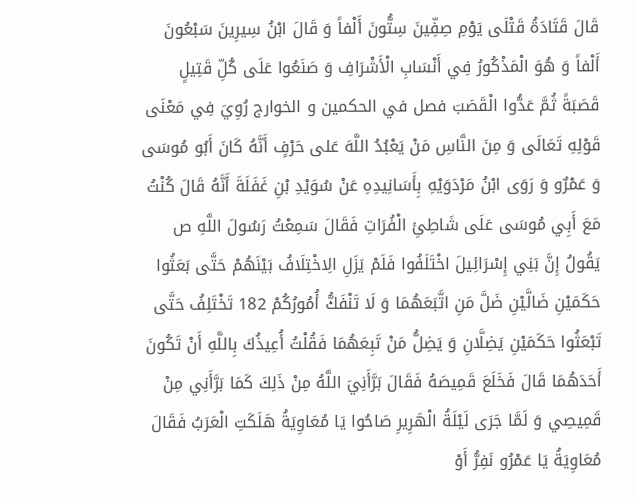قَالَ قَتَادَةُ قَتْلَى يَوْمِ صِفِّينَ سِتُّونَ أَلْفاً وَ قَالَ ابْنُ سِيرِينَ سَبْعُونَ أَلْفاً وَ هُوَ الْمَذْكُورُ فِي أَنْسَابِ الْأَشْرَافِ وَ صَنَعُوا عَلَى كُلِّ قَتِيلٍ قَصَبَةً ثُمَّ عَدُّوا الْقَصَبَ فصل في الحكمين و الخوارج رُوِيَ فِي مَعْنَى قَوْلِهِ تَعَالَى وَ مِنَ النَّاسِ مَنْ يَعْبُدُ اللَّهَ عَلى حَرْفٍ أَنَّهُ كَانَ أَبُو مُوسَى وَ عَمْرٌو وَ رَوَى ابْنُ مَرْدَوَيْهِ بِأَسَانِيدِهِ عَنْ سُوَيْدِ بْنِ غَفَلَةَ أَنَّهُ قَالَ كُنْتُ مَعَ أَبِي مُوسَى عَلَى شَاطِئِ الْفُرَاتِ فَقَالَ سَمِعْتُ رَسُولَ اللَّهِ ص يَقُولُ إِنَّ بَنِي إِسْرَائِيلَ اخْتَلَفُوا فَلَمْ يَزَلِ الِاخْتِلَافُ بَيْنَهُمْ حَتَّى بَعَثُوا حَكَمَيْنِ ضَالَّيْنِ ضَلَّ مَنِ اتَّبَعَهُمَا وَ لَا تَنْفَكُّ أُمُورُكُمْ 182 تَخْتَلِفُ حَتَّى تَبْعَثُوا حَكَمَيْنِ يَضِلَّانِ وَ يَضِلُّ مَنْ تَبِعَهُمَا فَقُلْتُ أُعِيذُكَ بِاللَّهِ أَنْ تَكُونَ أَحَدَهُمَا قَالَ فَخَلَعَ قَمِيصَهُ فَقَالَ بَرَّأَنِيَ اللَّهُ مِنْ ذَلِكَ كَمَا بَرَّأَنِي مِنْ قَمِيصِي وَ لَمَّا جَرَى لَيْلَةُ الْهَرِيرِ صَاحُوا يَا مُعَاوِيَةُ هَلَكَتِ الْعَرَبُ فَقَالَ مُعَاوِيَةُ يَا عَمْرُو نَفِرُّ أَوْ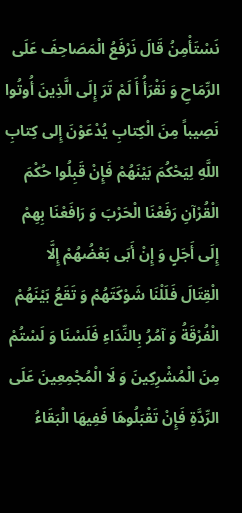نَسْتَأْمِنُ قَالَ نَرْفَعُ الْمَصَاحِفَ عَلَى الرِّمَاحِ وَ نَقْرَأُ أَ لَمْ تَرَ إِلَى الَّذِينَ أُوتُوا نَصِيباً مِنَ الْكِتابِ يُدْعَوْنَ إِلى كِتابِ اللَّهِ لِيَحْكُمَ بَيْنَهُمْ فَإِنْ قَبِلُوا حُكْمَ الْقُرْآنِ رَفَعْنَا الْحَرْبَ وَ رَافَعْنَا بِهِمْ إِلَى أَجَلٍ وَ إِنْ أَبَى بَعْضُهُمْ إِلَّا الْقِتَالَ فَلَلْنَا شَوْكَتَهُمْ وَ تَقَعُ بَيْنَهُمْ الْفُرْقَةُ وَ آمُرُ بِالنِّدَاءِ فَلَسْنَا وَ لَسْتُمْ مِنَ الْمُشْرِكِينَ وَ لَا الْمُجْمِعِينَ عَلَى الرِّدَّةِ فَإِنْ تَقْبَلُوهَا فَفِيهَا الْبَقَاءُ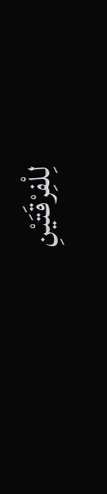لِلْفِرْقَتَيْنِ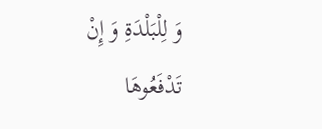وَ لِلْبَلْدَةِ وَ إِنْ تَدْفَعُوهَا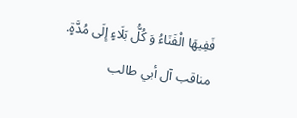فَفِيهَا الْفَنَاءُ وَ كُلُّ بَلَاءٍ إِلَى مُدَّةٍ.
مناقب آل أبي طالب